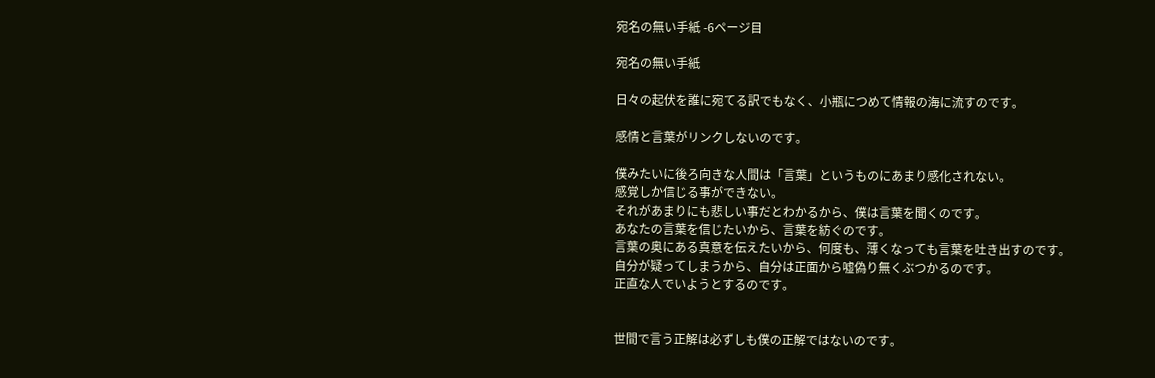宛名の無い手紙 -6ページ目

宛名の無い手紙

日々の起伏を誰に宛てる訳でもなく、小瓶につめて情報の海に流すのです。

感情と言葉がリンクしないのです。

僕みたいに後ろ向きな人間は「言葉」というものにあまり感化されない。
感覚しか信じる事ができない。
それがあまりにも悲しい事だとわかるから、僕は言葉を聞くのです。
あなたの言葉を信じたいから、言葉を紡ぐのです。
言葉の奥にある真意を伝えたいから、何度も、薄くなっても言葉を吐き出すのです。
自分が疑ってしまうから、自分は正面から嘘偽り無くぶつかるのです。
正直な人でいようとするのです。


世間で言う正解は必ずしも僕の正解ではないのです。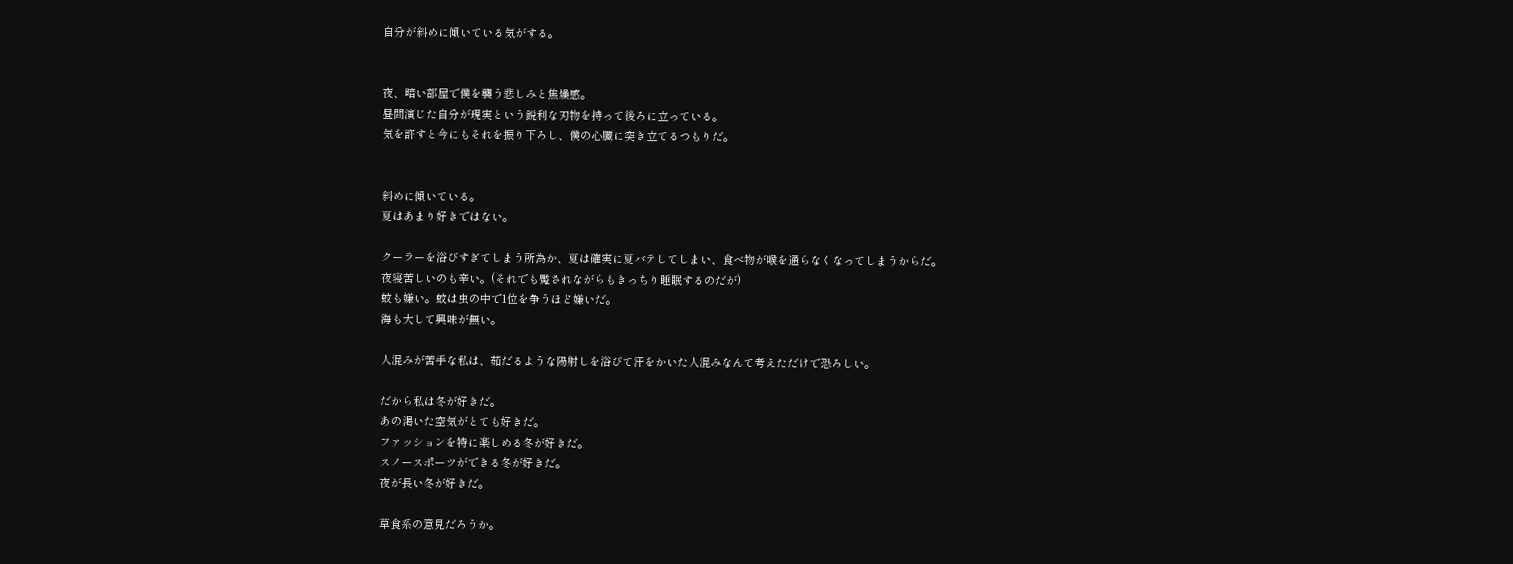自分が斜めに傾いている気がする。


夜、暗い部屋で僕を襲う悲しみと焦燥感。
昼間演じた自分が現実という鋭利な刃物を持って後ろに立っている。
気を許すと今にもそれを振り下ろし、僕の心臓に突き立てるつもりだ。


斜めに傾いている。
夏はあまり好きではない。

クーラーを浴びすぎてしまう所為か、夏は確実に夏バテしてしまい、食べ物が喉を通らなくなってしまうからだ。
夜寝苦しいのも辛い。(それでも魘されながらもきっちり睡眠するのだが)
蚊も嫌い。蚊は虫の中で1位を争うほど嫌いだ。
海も大して興味が無い。

人混みが苦手な私は、茹だるような陽射しを浴びて汗をかいた人混みなんて考えただけで恐ろしい。

だから私は冬が好きだ。
あの渇いた空気がとても好きだ。
ファッションを特に楽しめる冬が好きだ。
スノースポーツができる冬が好きだ。
夜が長い冬が好きだ。

草食系の意見だろうか。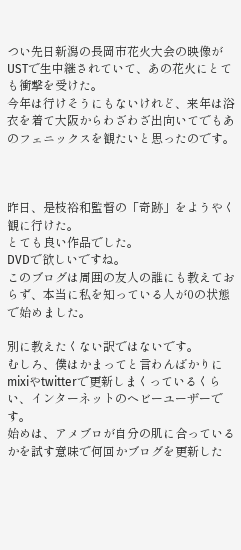つい先日新潟の長岡市花火大会の映像がUSTで生中継されていて、あの花火にとても衝撃を受けた。
今年は行けそうにもないけれど、来年は浴衣を着て大阪からわざわざ出向いてでもあのフェニックスを観たいと思ったのです。



昨日、是枝裕和監督の「奇跡」をようやく観に行けた。
とても良い作品でした。
DVDで欲しいですね。
このブログは周囲の友人の誰にも教えておらず、本当に私を知っている人が0の状態で始めました。

別に教えたくない訳ではないです。
むしろ、僕はかまってと言わんばかりにmixiやtwitterで更新しまくっているくらい、インターネットのヘビーユーザーです。
始めは、アメブロが自分の肌に合っているかを試す意味で何回かブログを更新した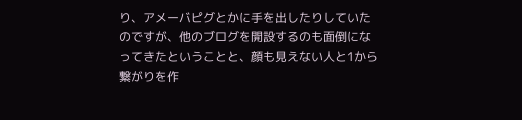り、アメーバピグとかに手を出したりしていたのですが、他のブログを開設するのも面倒になってきたということと、顔も見えない人と1から繋がりを作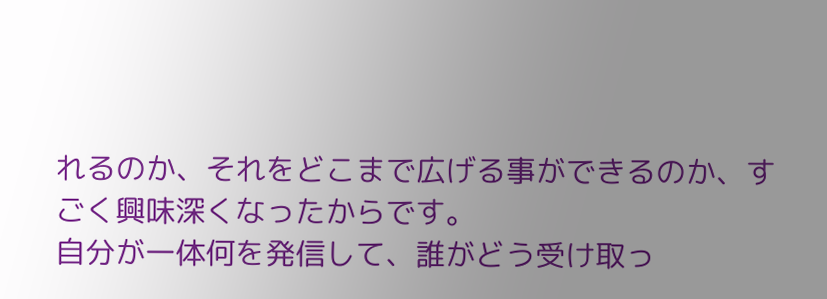れるのか、それをどこまで広げる事ができるのか、すごく興味深くなったからです。
自分が一体何を発信して、誰がどう受け取っ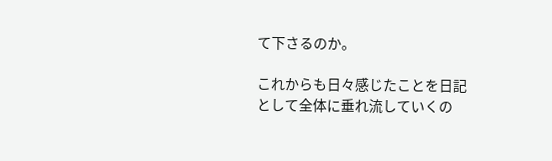て下さるのか。

これからも日々感じたことを日記として全体に垂れ流していくの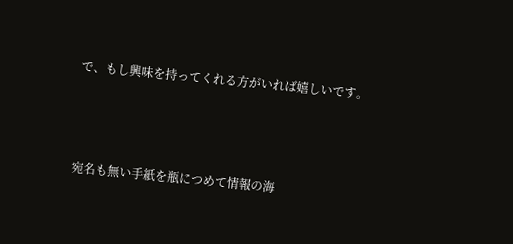で、もし興味を持ってくれる方がいれば嬉しいです。



宛名も無い手紙を瓶につめて情報の海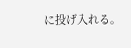に投げ入れる。